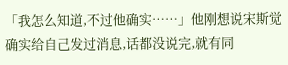「我怎么知道,不过他确实……」他刚想说宋斯觉确实给自己发过消息,话都没说完,就有同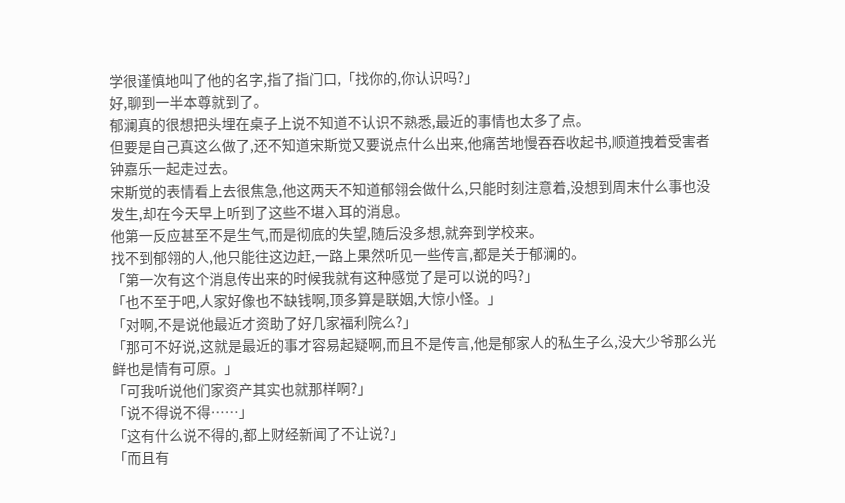学很谨慎地叫了他的名字,指了指门口,「找你的,你认识吗?」
好,聊到一半本尊就到了。
郁澜真的很想把头埋在桌子上说不知道不认识不熟悉,最近的事情也太多了点。
但要是自己真这么做了,还不知道宋斯觉又要说点什么出来,他痛苦地慢吞吞收起书,顺道拽着受害者钟嘉乐一起走过去。
宋斯觉的表情看上去很焦急,他这两天不知道郁翎会做什么,只能时刻注意着,没想到周末什么事也没发生,却在今天早上听到了这些不堪入耳的消息。
他第一反应甚至不是生气,而是彻底的失望,随后没多想,就奔到学校来。
找不到郁翎的人,他只能往这边赶,一路上果然听见一些传言,都是关于郁澜的。
「第一次有这个消息传出来的时候我就有这种感觉了是可以说的吗?」
「也不至于吧,人家好像也不缺钱啊,顶多算是联姻,大惊小怪。」
「对啊,不是说他最近才资助了好几家福利院么?」
「那可不好说,这就是最近的事才容易起疑啊,而且不是传言,他是郁家人的私生子么,没大少爷那么光鲜也是情有可原。」
「可我听说他们家资产其实也就那样啊?」
「说不得说不得……」
「这有什么说不得的,都上财经新闻了不让说?」
「而且有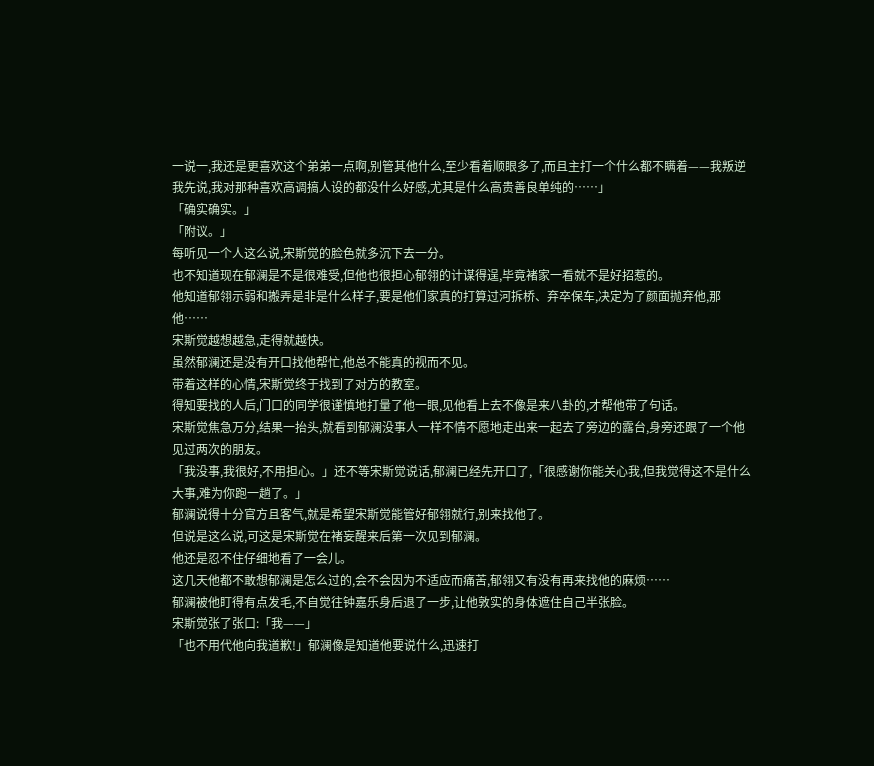一说一,我还是更喜欢这个弟弟一点啊,别管其他什么,至少看着顺眼多了,而且主打一个什么都不瞒着——我叛逆我先说,我对那种喜欢高调搞人设的都没什么好感,尤其是什么高贵善良单纯的……」
「确实确实。」
「附议。」
每听见一个人这么说,宋斯觉的脸色就多沉下去一分。
也不知道现在郁澜是不是很难受,但他也很担心郁翎的计谋得逞,毕竟褚家一看就不是好招惹的。
他知道郁翎示弱和搬弄是非是什么样子,要是他们家真的打算过河拆桥、弃卒保车,决定为了颜面抛弃他,那他……
宋斯觉越想越急,走得就越快。
虽然郁澜还是没有开口找他帮忙,他总不能真的视而不见。
带着这样的心情,宋斯觉终于找到了对方的教室。
得知要找的人后,门口的同学很谨慎地打量了他一眼,见他看上去不像是来八卦的,才帮他带了句话。
宋斯觉焦急万分,结果一抬头,就看到郁澜没事人一样不情不愿地走出来一起去了旁边的露台,身旁还跟了一个他见过两次的朋友。
「我没事,我很好,不用担心。」还不等宋斯觉说话,郁澜已经先开口了,「很感谢你能关心我,但我觉得这不是什么大事,难为你跑一趟了。」
郁澜说得十分官方且客气,就是希望宋斯觉能管好郁翎就行,别来找他了。
但说是这么说,可这是宋斯觉在褚妄醒来后第一次见到郁澜。
他还是忍不住仔细地看了一会儿。
这几天他都不敢想郁澜是怎么过的,会不会因为不适应而痛苦,郁翎又有没有再来找他的麻烦……
郁澜被他盯得有点发毛,不自觉往钟嘉乐身后退了一步,让他敦实的身体遮住自己半张脸。
宋斯觉张了张口:「我——」
「也不用代他向我道歉!」郁澜像是知道他要说什么,迅速打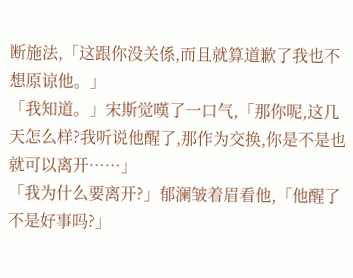断施法,「这跟你没关係,而且就算道歉了我也不想原谅他。」
「我知道。」宋斯觉嘆了一口气,「那你呢,这几天怎么样?我听说他醒了,那作为交换,你是不是也就可以离开……」
「我为什么要离开?」郁澜皱着眉看他,「他醒了不是好事吗?」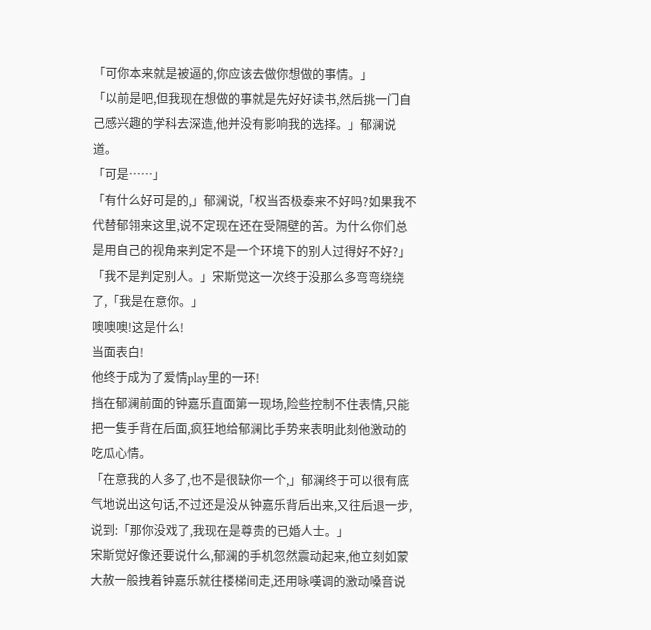「可你本来就是被逼的,你应该去做你想做的事情。」
「以前是吧,但我现在想做的事就是先好好读书,然后挑一门自己感兴趣的学科去深造,他并没有影响我的选择。」郁澜说道。
「可是……」
「有什么好可是的,」郁澜说,「权当否极泰来不好吗?如果我不代替郁翎来这里,说不定现在还在受隔壁的苦。为什么你们总是用自己的视角来判定不是一个环境下的别人过得好不好?」
「我不是判定别人。」宋斯觉这一次终于没那么多弯弯绕绕了,「我是在意你。」
噢噢噢!这是什么!
当面表白!
他终于成为了爱情play里的一环!
挡在郁澜前面的钟嘉乐直面第一现场,险些控制不住表情,只能把一隻手背在后面,疯狂地给郁澜比手势来表明此刻他激动的吃瓜心情。
「在意我的人多了,也不是很缺你一个,」郁澜终于可以很有底气地说出这句话,不过还是没从钟嘉乐背后出来,又往后退一步,说到:「那你没戏了,我现在是尊贵的已婚人士。」
宋斯觉好像还要说什么,郁澜的手机忽然震动起来,他立刻如蒙大赦一般拽着钟嘉乐就往楼梯间走,还用咏嘆调的激动嗓音说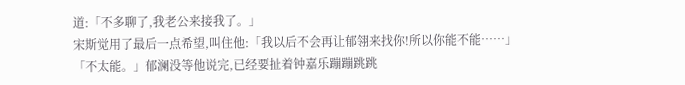道:「不多聊了,我老公来接我了。」
宋斯觉用了最后一点希望,叫住他:「我以后不会再让郁翎来找你!所以你能不能……」
「不太能。」郁澜没等他说完,已经要扯着钟嘉乐蹦蹦跳跳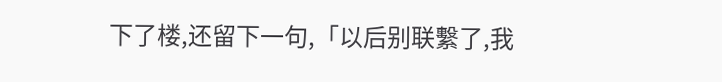下了楼,还留下一句,「以后别联繫了,我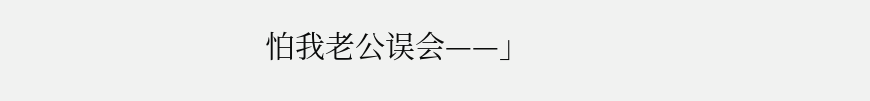怕我老公误会——」